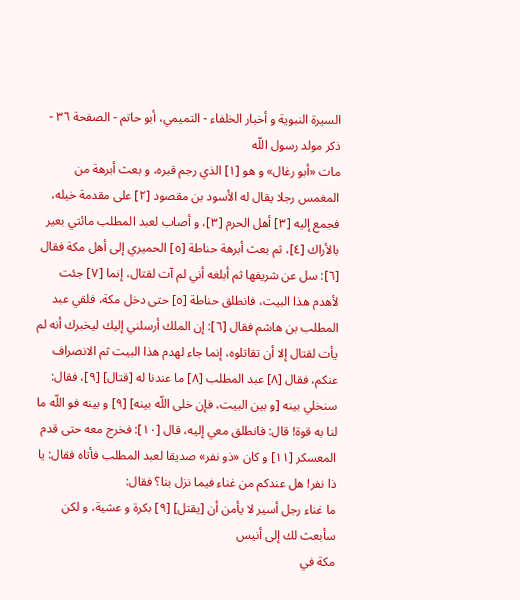السيرة النبوية و أخبار الخلفاء - التميمي، أبو حاتم - الصفحة ٣٦ - ذكر مولد رسول اللّه
مات «أبو رغال» و هو [١] الذي رجم قبره، و بعث أبرهة من المغمس رجلا يقال له الأسود بن مقصود [٢] على مقدمة خيله، فجمع إليه [٣] أهل الحرم [٣]، و أصاب لعبد المطلب مائتي بعير بالأراك [٤]، ثم بعث أبرهة حناطة [٥] الحميري إلى أهل مكة فقال [٦]: سل عن شريفها ثم أبلغه أني لم آت لقتال، إنما [٧] جئت لأهدم هذا البيت، فانطلق حناطة [٥] حتى دخل مكة، فلقي عبد المطلب بن هاشم فقال [٦]: إن الملك أرسلني إليك ليخبرك أنه لم يأت لقتال إلا أن تقاتلوه، إنما جاء لهدم هذا البيت ثم الانصراف عنكم، فقال [٨] عبد المطلب [٨] ما عندنا له [قتال] [٩]، فقال: سنخلي بينه [و بين البيت، فإن خلى اللّه بينه] [٩] و بينه فو اللّه ما لنا به قوة! قال: فانطلق معي إليه، قال [١٠]: فخرج معه حتى قدم المعسكر [١١] و كان «ذو نفر» صديقا لعبد المطلب فأتاه فقال: يا ذا نفر! هل عندكم من غناء فيما نزل بنا؟ فقال:
ما غناء رجل أسير لا يأمن أن [يقتل] [٩] بكرة و عشية، و لكن سأبعث لك إلى أنيس
مكة في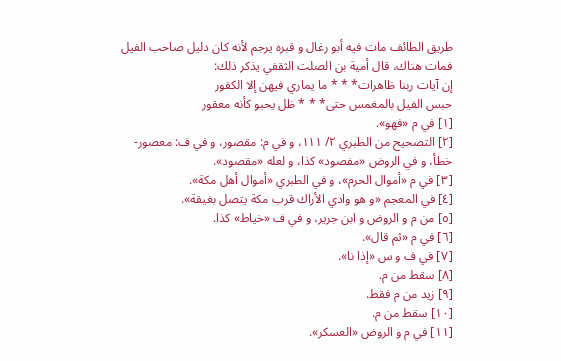طريق الطائف مات فيه أبو رغال و قبره يرجم لأنه كان دليل صاحب الفيل فمات هناك، قال أمية بن الصلت الثقفي يذكر ذلك:
إن آيات ربنا ظاهرات* * * ما يماري فيهن إلا الكفور
حبس الفيل بالمغمس حتى* * * ظل يحبو كأنه معقور
[١] في م «فهو».
[٢] التصحيح من الطبري ٢/ ١١١، و في م: مقصور، و في ف: معصور- خطأ، و في الروض «مفصود» كذا، و لعله «مقصود».
[٣] في م «أموال الحرم»، و في الطبري «أموال أهل مكة».
[٤] في المعجم «و هو وادي الأراك قرب مكة يتصل بغيقة».
[٥] من م و الروض و ابن جرير، و في ف «خياط» كذا.
[٦] في م «ثم قال».
[٧] في ف و س «إذا نا».
[٨] سقط من م.
[٩] زيد من م فقط.
[١٠] سقط من م.
[١١] في م و الروض «العسكر».